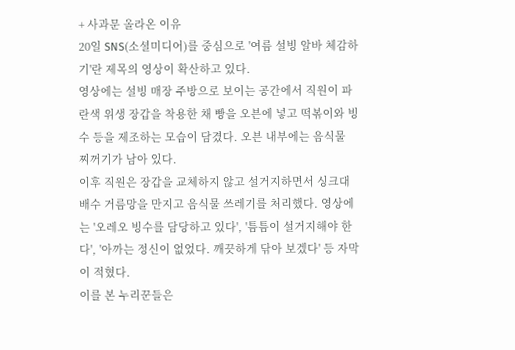+ 사과문 올라온 이유
20일 SNS(소셜미디어)를 중심으로 '여름 설빙 알바 체감하기'란 제목의 영상이 확산하고 있다.
영상에는 설빙 매장 주방으로 보이는 공간에서 직원이 파란색 위생 장갑을 착용한 채 빵을 오븐에 넣고 떡볶이와 빙수 등을 제조하는 모습이 담겼다. 오븐 내부에는 음식물 찌꺼기가 남아 있다.
이후 직원은 장갑을 교체하지 않고 설거지하면서 싱크대 배수 거름망을 만지고 음식물 쓰레기를 처리했다. 영상에는 '오레오 빙수를 담당하고 있다', '틈틈이 설거지해야 한다', '아까는 정신이 없었다. 깨끗하게 닦아 보겠다' 등 자막이 적혔다.
이를 본 누리꾼들은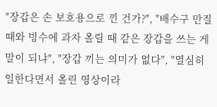"장갑은 손 보호용으로 낀 건가?", "배수구 만질 때와 빙수에 과자 올릴 때 같은 장갑을 쓰는 게 말이 되냐", "장갑 끼는 의미가 없다", "열심히 일한다면서 올린 영상이라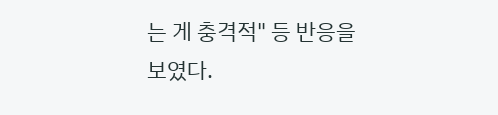는 게 충격적" 등 반응을 보였다.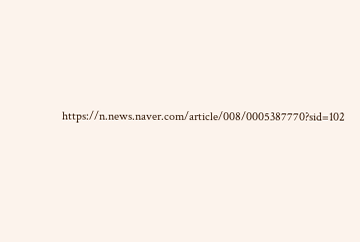https://n.news.naver.com/article/008/0005387770?sid=102